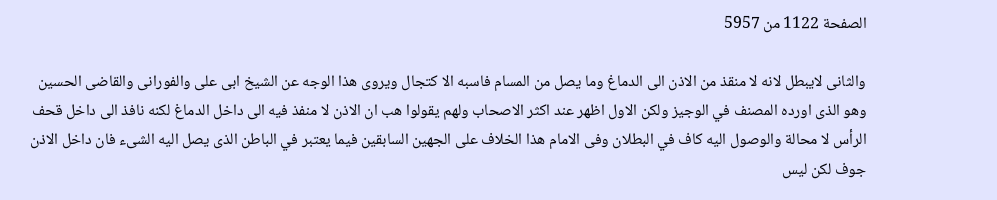الصفحة 1122 من 5957

والثانى لايبطل لانه لا منقذ من الاذن الى الدماغ وما يصل من المسام فاسبه الا كتجال ويروى هذا الوجه عن الشيخ ابى على والفورانى والقاضى الحسين وهو الذى اورده المصنف في الوجيز ولكن الاول اظهر عند اكثر الاصحاب ولهم يقولوا هب ان الاذن لا منفذ فيه الى داخل الدماغ لكنه نافذ الى داخل قحف الرأس لا محالة والوصول اليه كاف في البطلان وفى الامام هذا الخلاف على الجهين السابقين فيما يعتبر في الباطن الذى يصل اليه الشىء فان داخل الاذن جوف لكن ليس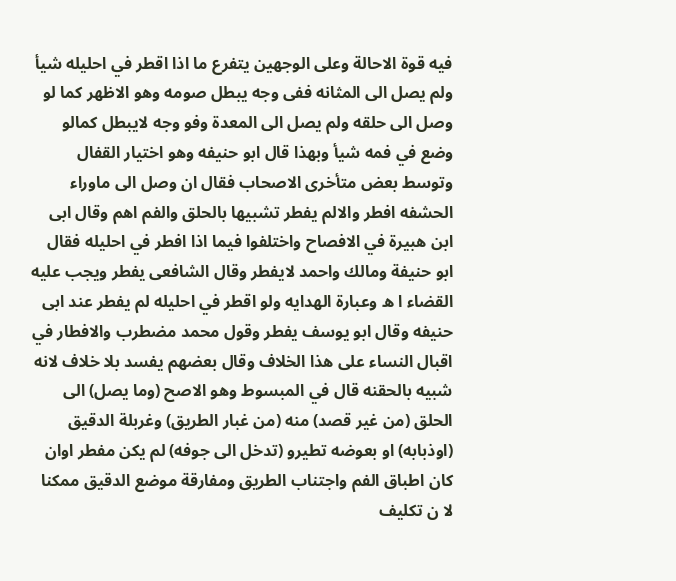فيه قوة الاحالة وعلى الوجهين يتفرع ما اذا اقطر في احليله شيأ ولم يصل الى المثانه ففى وجه يبطل صومه وهو الاظهر كما لو وصل الى حلقه ولم يصل الى المعدة وفو وجه لايبطل كمالو وضع في فمه شيأ وبهذا قال ابو حنيفه وهو اختيار القفال وتوسط بعض متأخرى الاصحاب فقال ان وصل الى ماوراء الحشفه افطر والالم يفطر تشبيها بالحلق والفم اهم وقال ابى ابن هبيرة في الافصاح واختلفوا فيما اذا افطر في احليله فقال ابو حنيفة ومالك واحمد لايفطر وقال الشافعى يفطر ويجب عليه القضاء ا ه وعبارة الهدايه ولو اقطر في احليله لم يفطر عند ابى حنيفه وقال ابو يوسف يفطر وقول محمد مضطرب والافطار في اقبال النساء على هذا الخلاف وقال بعضهم يفسد بلا خلاف لانه شبيه بالحقنه قال في المبسوط وهو الاصح (وما يصل) الى الحلق (من غير قصد) منه (من غبار الطريق) وغربلة الدقيق (اوذبابه) او بعوضه تطيرو (تدخل الى جوفه) لم يكن مفطر اوان كان اطباق الفم واجتناب الطريق ومفارقة موضع الدقيق ممكنا لا ن تكليف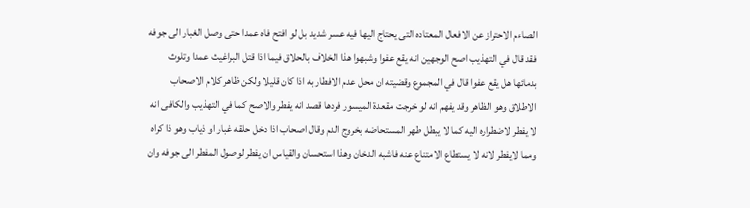الصاءم الاحتراز عن الافعال المعتاده التى يحتاج اليها فيه عسر شديد بل لو افتح فاه عمدا حتى وصل الغبار الى جوفه فقد قال في التهذيب اصح الوجهين انه يقع عفوا وشبهوا هذا الخلاف بالحلاق فيما اذا قتل البراغيث عمدا وتلوث بدمائها هل يقع عفوا قال في المجموع وقضيته ان محل عدم الافطار به اذا كان قليلا ولكن ظاهر كلام الاصحاب الاطلاق وهو الظاهر وقد يفهم انه لو خرجت مقعدة الميسور فردها قصد انه يفطر والاصح كما في التهذيب والكافى انه لا يفطر لاضطراره اليه كما لا يبطل طهر المستحاضه بخروج الدم وقال اصحاب اذا دخل حلقه غبار او ذياب وهو ذا كراه ومما لايفطر لانه لا يستطاع الامتناع عنه فاشبه الدخان وهذا استحسان والقياس ان يفطر لوصول المفطر الى جوفه وان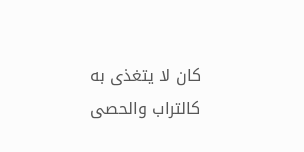كان لا يتغذى به كالتراب والحصى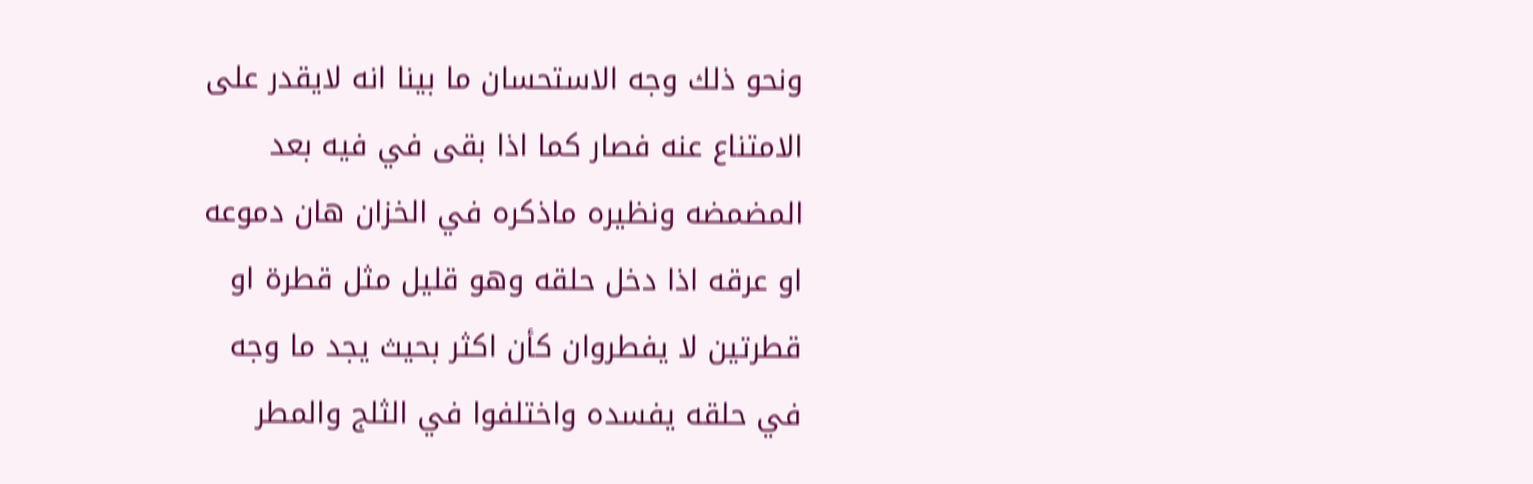ونحو ذلك وجه الاستحسان ما بينا انه لايقدر على الامتناع عنه فصار كما اذا بقى في فيه بعد المضمضه ونظيره ماذكره في الخزان هان دموعه او عرقه اذا دخل حلقه وهو قليل مثل قطرة او قطرتين لا يفطروان كأن اكثر بحيث يجد ما وجه في حلقه يفسده واختلفوا في الثلج والمطر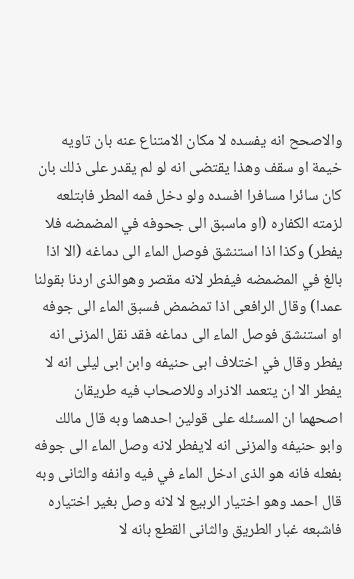والاصحح انه يفسده لا مكان الامتناع عنه بان تاويه خيمة او سقف وهذا يقتضى انه لو لم يقدر على ذلك بان كان سائرا مسافرا افسده ولو دخل فمه المطر فابتلعه لزمته الكفاره (او ماسبق الى جحوفه في المضمضه فلا يفطر) وكذا اذا استنشق فوصل الماء الى دماغه (الا اذا بالغ في المضمضه فيفطر لانه مقصر وهوالذى اردنا بقولنا عمدا) وقال الرافعى اذا تمضمض فسبق الماء الى جوفه او استنشق فوصل الماء الى دماغه فقد نقل المزنى انه يفطر وقال في اختلاف ابى حنيفه وابن ابى ليلى انه لا يفطر الا ان يتعمد الاذراد وللاصحاب فيه طريقان اصحهما ان المسئله على قولين احدهما وبه قال مالك وابو حنيفه والمزنى انه لايفطر لانه وصل الماء الى جوفه بفعله فانه هو الذى ادخل الماء في فيه وانفه والثانى وبه قال احمد وهو اختيار الربيع لا لانه وصل بغير اختياره فاشبعه غبار الطريق والثانى القطع بانه لا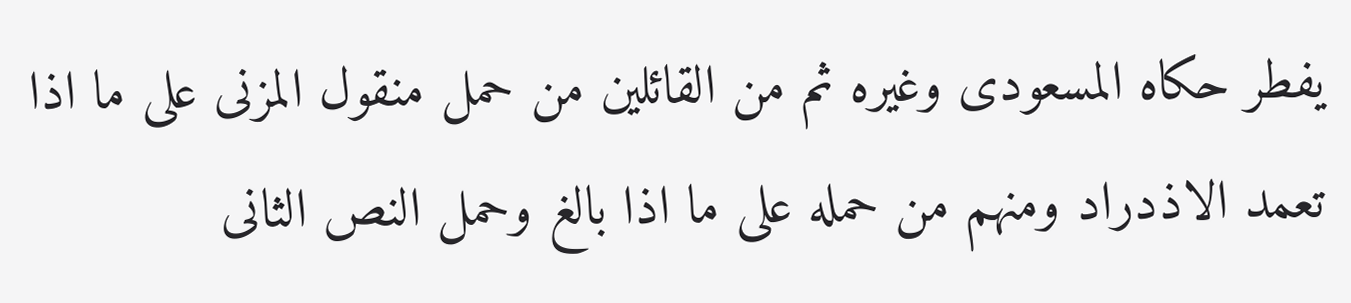يفطر حكاه المسعودى وغيره ثم من القائلين من حمل منقول المزنى على ما اذا تعمد الاذدراد ومنهم من حمله على ما اذا بالغ وحمل النص الثانى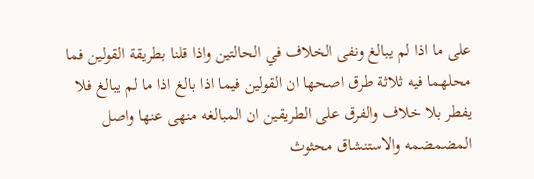على ما اذا لم يبالغ ونفى الخلاف في الحالتين واذا قلنا بطريقة القولين فما محلهما فيه ثلاثة طرق اصحها ان القولين فيما اذا بالغ اذا ما لم يبالغ فلا يفطر بلا خلاف والفرق على الطريقين ان المبالغه منهى عنها واصل المضمضمه والاستنشاق محثوث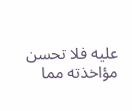عليه فلا تحسن مؤاخذته مما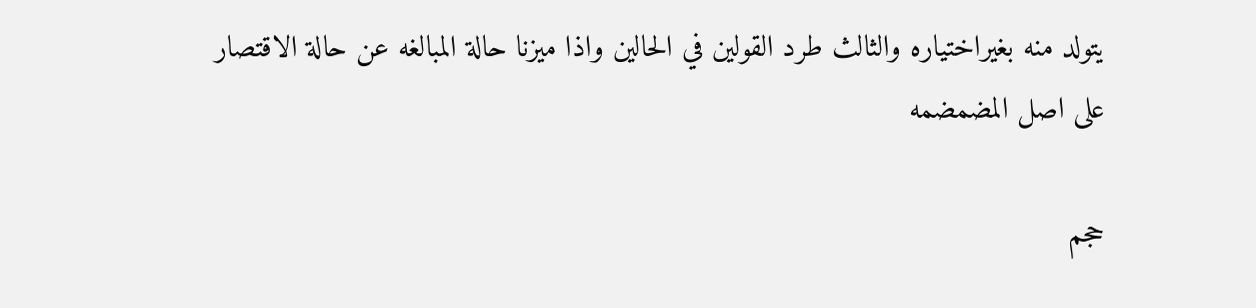يتولد منه بغيراختياره والثالث طرد القولين في الحالين واذا ميزنا حالة المبالغه عن حالة الاقتصار على اصل المضمضمه

حجم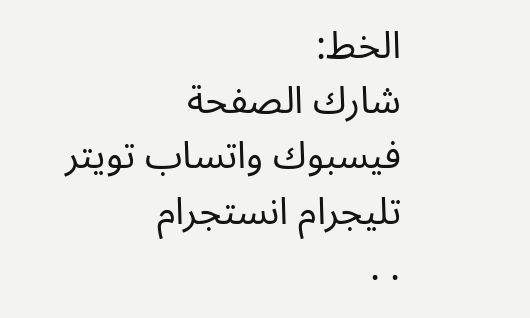الخط:
شارك الصفحة
فيسبوك واتساب تويتر تليجرام انستجرام
. .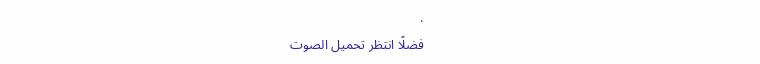.
فضلًا انتظر تحميل الصوت